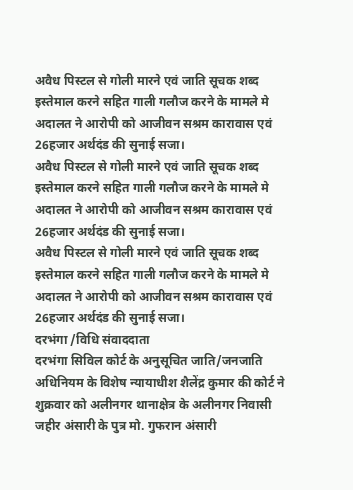अवैध पिस्टल से गोली मारने एवं जाति सूचक शब्द इस्तेमाल करने सहित गाली गलौज करने के मामले मे अदालत ने आरोपी को आजीवन सश्रम कारावास एवं 26हजार अर्थदंड की सुनाई सजा।
अवैध पिस्टल से गोली मारने एवं जाति सूचक शब्द इस्तेमाल करने सहित गाली गलौज करने के मामले मे अदालत ने आरोपी को आजीवन सश्रम कारावास एवं 26हजार अर्थदंड की सुनाई सजा।
अवैध पिस्टल से गोली मारने एवं जाति सूचक शब्द इस्तेमाल करने सहित गाली गलौज करने के मामले मे अदालत ने आरोपी को आजीवन सश्रम कारावास एवं 26हजार अर्थदंड की सुनाई सजा।
दरभंगा /विधि संवाददाता
दरभंगा सिविल कोर्ट के अनुसूचित जाति/जनजाति अधिनियम के विशेष न्यायाधीश शैलेंद्र कुमार की कोर्ट ने शुक्रवार को अलीनगर थानाक्षेत्र के अलीनगर निवासी जहीर अंसारी के पुत्र मो. गुफरान अंसारी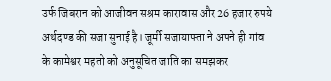उर्फ जिबरान को आजीवन सश्रम कारावास और 26 हजार रुपये अर्थदण्ड की सजा सुनाई है। जूर्मी सजायाफ्ता ने अपने ही गांव के कामेश्वर महतो को अनुसूचित जाति का समझकर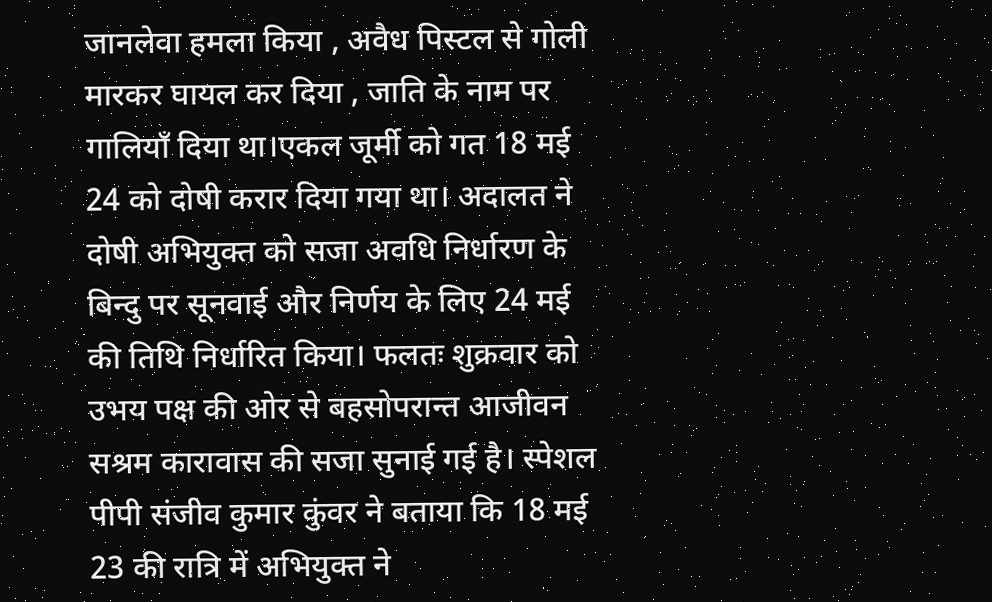जानलेवा हमला किया , अवैध पिस्टल से गोली मारकर घायल कर दिया , जाति के नाम पर गालियाँ दिया था।एकल जूर्मी को गत 18 मई 24 को दोषी करार दिया गया था। अदालत ने दोषी अभियुक्त को सजा अवधि निर्धारण के बिन्दु पर सूनवाई और निर्णय के लिए 24 मई की तिथि निर्धारित किया। फलतः शुक्रवार को उभय पक्ष की ओर से बहसोपरान्त आजीवन सश्रम कारावास की सजा सुनाई गई है। स्पेशल पीपी संजीव कुमार कुंवर ने बताया कि 18 मई 23 की रात्रि में अभियुक्त ने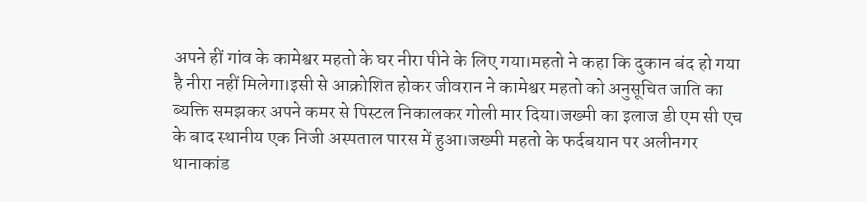अपने हीं गांव के कामेश्वर महतो के घर नीरा पीने के लिए गया।महतो ने कहा कि दुकान बंद हो गया है नीरा नहीं मिलेगा।इसी से आक्रोशित होकर जीवरान ने कामेश्वर महतो को अनुसूचित जाति का ब्यक्ति समझकर अपने कमर से पिस्टल निकालकर गोली मार दिया।जख्मी का इलाज डी एम सी एच के बाद स्थानीय एक निजी अस्पताल पारस में हुआ।जख्मी महतो के फर्दबयान पर अलीनगर थानाकांड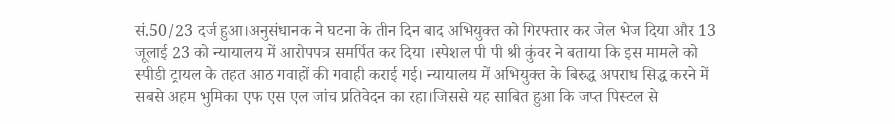सं.50/23 दर्ज हुआ।अनुसंधानक ने घटना के तीन दिन बाद अभियुक्त को गिरफ्तार कर जेल भेज दिया और 13 जूलाई 23 को न्यायालय में आरोपपत्र समर्पित कर दिया ।स्पेशल पी पी श्री कुंवर ने बताया कि इस मामले को स्पीडी ट्रायल के तहत आठ गवाहों की गवाही कराई गई। न्यायालय में अभियुक्त के बिरुद्ध अपराध सिद्ध करने में सबसे अहम भुमिका एफ एस एल जांच प्रतिवेदन का रहा।जिससे यह साबित हुआ कि जप्त पिस्टल से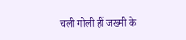चली गोली हीं जख्मी के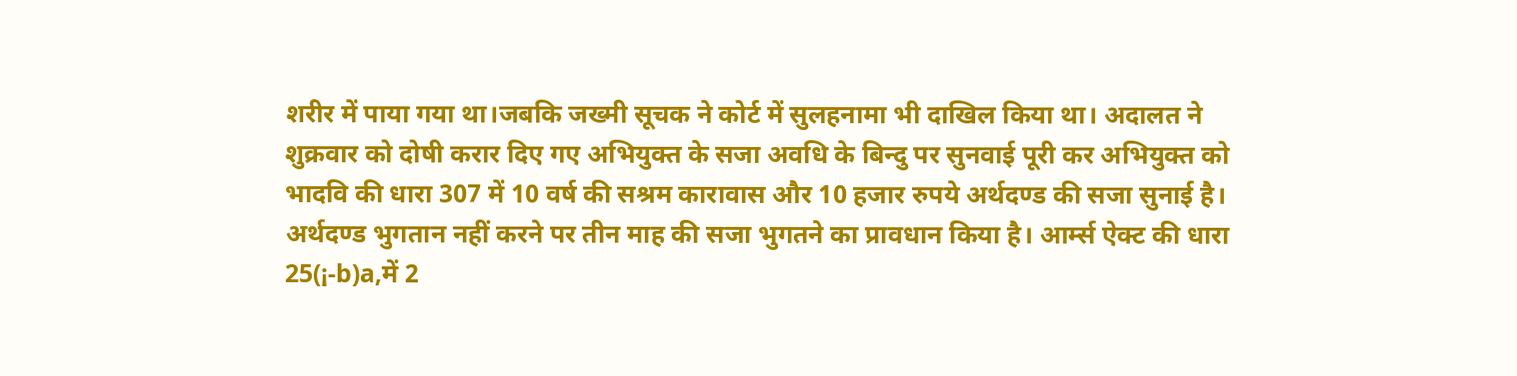शरीर में पाया गया था।जबकि जख्मी सूचक ने कोर्ट में सुलहनामा भी दाखिल किया था। अदालत ने शुक्रवार को दोषी करार दिए गए अभियुक्त के सजा अवधि के बिन्दु पर सुनवाई पूरी कर अभियुक्त को भादवि की धारा 307 में 10 वर्ष की सश्रम कारावास और 10 हजार रुपये अर्थदण्ड की सजा सुनाई है। अर्थदण्ड भुगतान नहीं करने पर तीन माह की सजा भुगतने का प्रावधान किया है। आर्म्स ऐक्ट की धारा 25(¡-b)a,में 2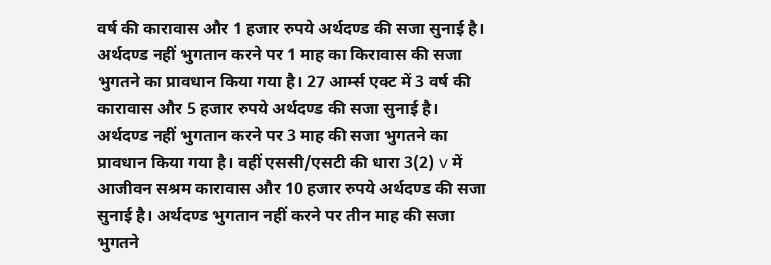वर्ष की कारावास और 1 हजार रुपये अर्थदण्ड की सजा सुनाई है। अर्थदण्ड नहीं भुगतान करने पर 1 माह का किरावास की सजा भुगतने का प्रावधान किया गया है। 27 आर्म्स एक्ट में 3 वर्ष की कारावास और 5 हजार रुपये अर्थदण्ड की सजा सुनाई है। अर्थदण्ड नहीं भुगतान करने पर 3 माह की सजा भुगतने का प्रावधान किया गया है। वहीं एससी/एसटी की धारा 3(2) v में आजीवन सश्रम कारावास और 10 हजार रुपये अर्थदण्ड की सजा सुनाई है। अर्थदण्ड भुगतान नहीं करने पर तीन माह की सजा भुगतने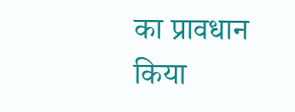का प्रावधान किया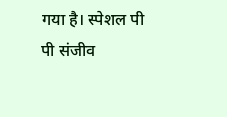गया है। स्पेशल पी पी संजीव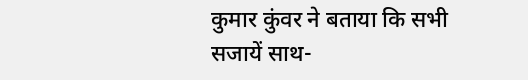कुमार कुंवर ने बताया कि सभी सजायें साथ-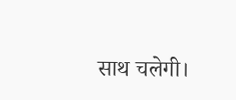साथ चलेगी।